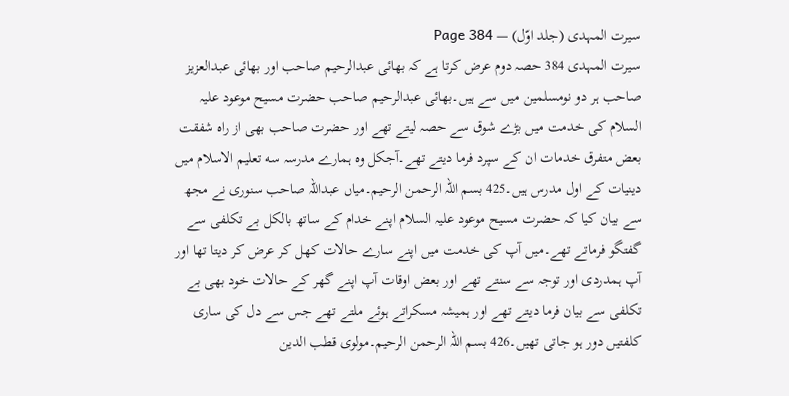سیرت المہدی (جلد اوّل) — Page 384
سیرت المہدی 384 حصہ دوم عرض کرتا ہے کہ بھائی عبدالرحیم صاحب اور بھائی عبدالعزیز صاحب ہر دو نومسلمین میں سے ہیں۔بھائی عبدالرحیم صاحب حضرت مسیح موعود علیہ السلام کی خدمت میں بڑے شوق سے حصہ لیتے تھے اور حضرت صاحب بھی از راه شفقت بعض متفرق خدمات ان کے سپرد فرما دیتے تھے۔آجکل وہ ہمارے مدرسہ سه تعلیم الاسلام میں دینیات کے اول مدرس ہیں۔425 بسم اللہ الرحمن الرحیم۔میاں عبداللہ صاحب سنوری نے مجھ سے بیان کیا کہ حضرت مسیح موعود علیہ السلام اپنے خدام کے ساتھ بالکل بے تکلفی سے گفتگو فرماتے تھے۔میں آپ کی خدمت میں اپنے سارے حالات کھل کر عرض کر دیتا تھا اور آپ ہمدردی اور توجہ سے سنتے تھے اور بعض اوقات آپ اپنے گھر کے حالات خود بھی بے تکلفی سے بیان فرما دیتے تھے اور ہمیشہ مسکراتے ہوئے ملتے تھے جس سے دل کی ساری کلفتیں دور ہو جاتی تھیں۔426 بسم اللہ الرحمن الرحیم۔مولوی قطب الدین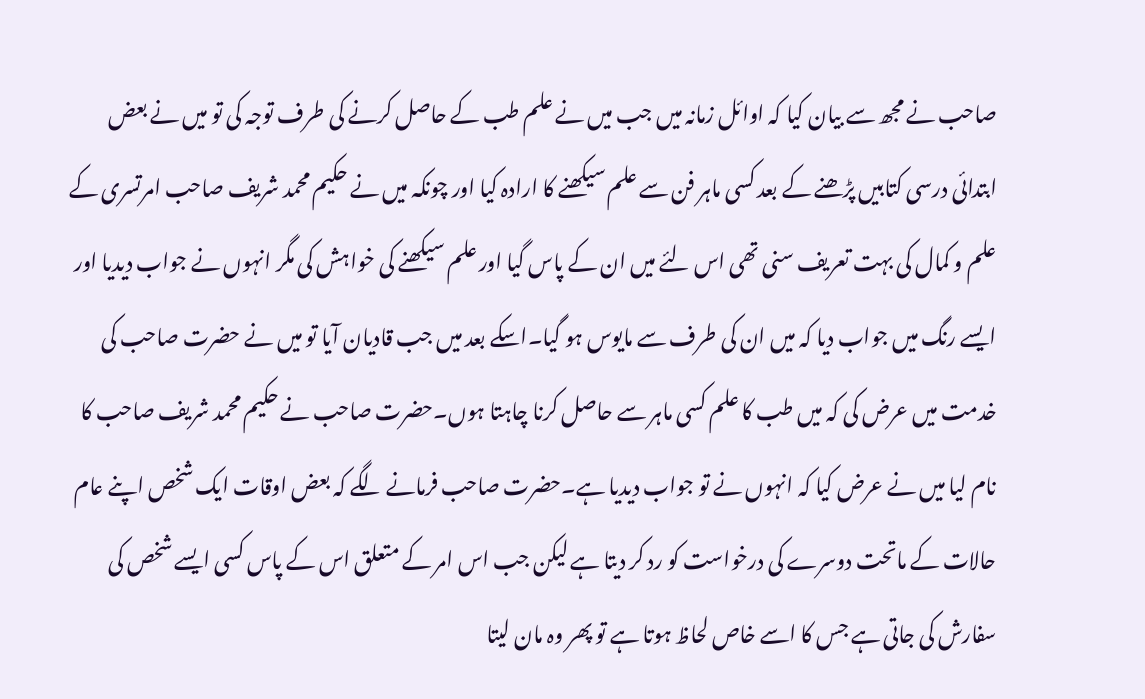صاحب نے مجھ سے بیان کیا کہ اوائل زمانہ میں جب میں نے علم طب کے حاصل کرنے کی طرف توجہ کی تو میں نے بعض ابتدائی درسی کتابیں پڑھنے کے بعد کسی ماہر فن سے علم سیکھنے کا ارادہ کیا اور چونکہ میں نے حکیم محمد شریف صاحب امرتسری کے علم و کمال کی بہت تعریف سنی تھی اس لئے میں ان کے پاس گیا اور علم سیکھنے کی خواہش کی مگر انہوں نے جواب دیدیا اور ایسے رنگ میں جواب دیا کہ میں ان کی طرف سے مایوس ہو گیا۔اسکے بعد میں جب قادیان آیا تو میں نے حضرت صاحب کی خدمت میں عرض کی کہ میں طب کا علم کسی ماہر سے حاصل کرنا چاہتا ہوں۔حضرت صاحب نے حکیم محمد شریف صاحب کا نام لیا میں نے عرض کیا کہ انہوں نے تو جواب دیدیا ہے۔حضرت صاحب فرمانے لگے کہ بعض اوقات ایک شخص اپنے عام حالات کے ماتحت دوسرے کی درخواست کو رد کر دیتا ہے لیکن جب اس امر کے متعلق اس کے پاس کسی ایسے شخص کی سفارش کی جاتی ہے جس کا اسے خاص لحاظ ہوتا ہے تو پھر وہ مان لیتا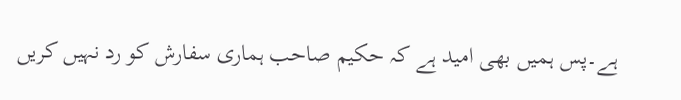ہے۔پس ہمیں بھی امید ہے کہ حکیم صاحب ہماری سفارش کو رد نہیں کریں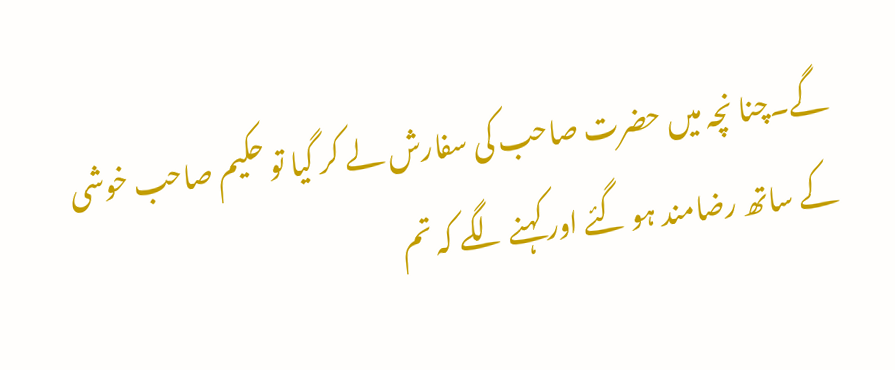گے۔چنا نچہ میں حضرت صاحب کی سفارش لے کر گیا تو حکیم صاحب خوشی کے ساتھ رضامند ہو گئے اور کہنے لگے کہ تم